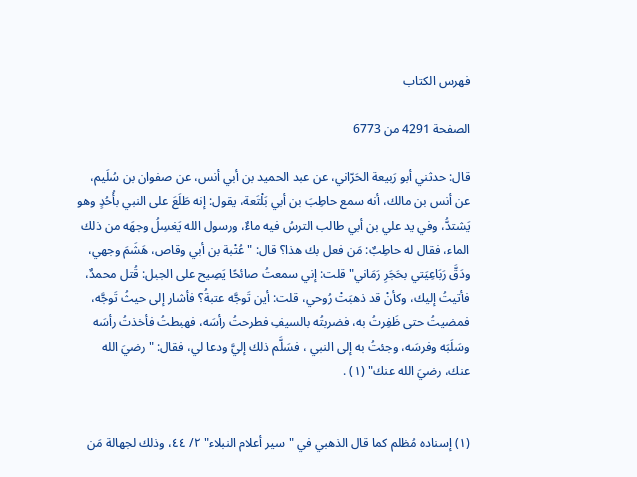فهرس الكتاب

الصفحة 4291 من 6773

قال: حدثني أبو رَبيعة الحَرّاني، عن عبد الحميد بن أبي أنس، عن صفوان بن سُلَيم، عن أنس بن مالك، أنه سمع حاطِبَ بن أبي بَلْتَعة، يقول: إنه طَلَعَ على النبي بأُحُدٍ وهو يَشتدُّ، وفي يد علي بن أبي طالب الترسُ فيه ماءٌ، ورسول الله يَغسِلُ وجهَه من ذلك الماء، فقال له حاطِبٌ: مَن فعل بك هذا؟ قال: "عُتْبة بن أبي وقاص، هَشَمَ وجهي، ودَقَّ رَبَاعِيَتي بحَجَرِ رَمَاني" قلت: إني سمعتُ صائحًا يَصِيح على الجبل: قُتل محمدٌ، فأتيتُ إليك، وكأنْ قد ذهبَتْ رُوحي، قلت: أين تَوجَّه عتبةُ؟ فأشار إلى حيثُ تَوجَّه، فمضيتُ حتى ظَفِرتُ به، فضربتُه بالسيفِ فطرحتُ رأسَه، فهبطتُ فأخذتُ رأسَه وسَلَبَه وفرسَه، وجئتُ به إلى النبي ، فسَلَّم ذلك إليَّ ودعا لي، فقال: "رضيَ الله عنك، رضيَ الله عنك" (١) .


(١) إسناده مُظلم كما قال الذهبي في "سير أعلام النبلاء" ٢/ ٤٤، وذلك لجهالة مَن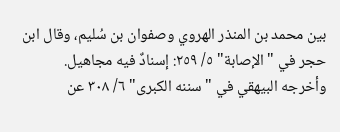بين محمد بن المنذر الهروي وصفوان بن سُليم، وقال ابن حجر في "الإصابة" ٥/ ٢٥٩: إسنادٌ فيه مجاهيل.
وأخرجه البيهقي في "سننه الكبرى" ٦/ ٣٠٨ عن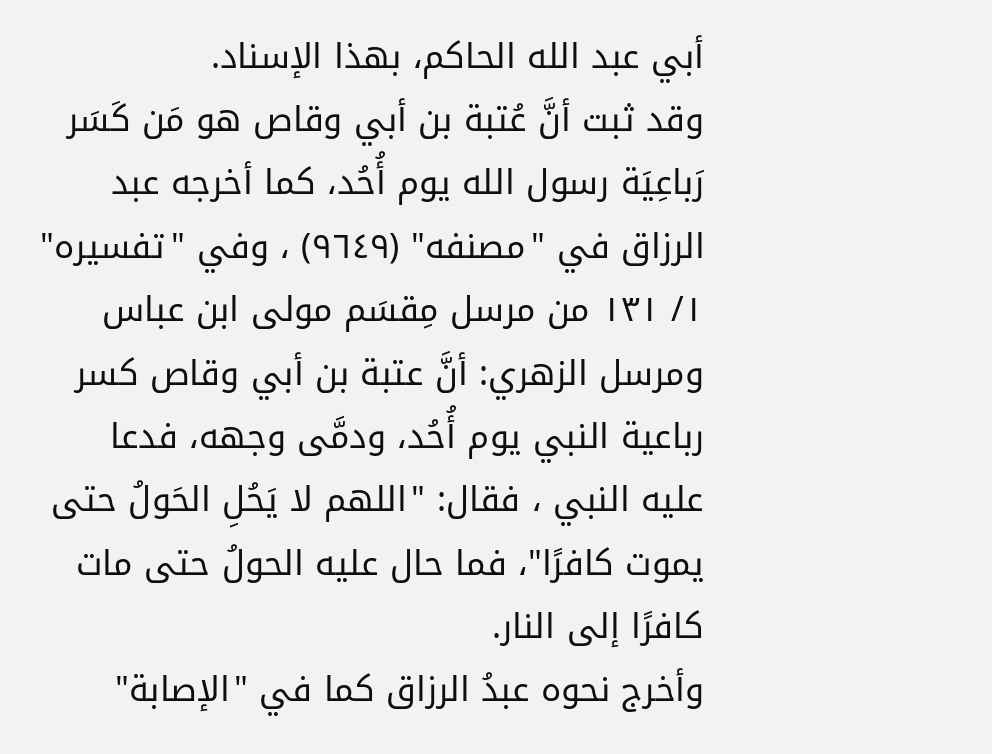أبي عبد الله الحاكم، بهذا الإسناد.
وقد ثبت أنَّ عُتبة بن أبي وقاص هو مَن كَسَر رَباعِيَة رسول الله يوم أُحُد، كما أخرجه عبد الرزاق في "مصنفه" (٩٦٤٩) ، وفي "تفسيره" ١/ ١٣١ من مرسل مِقسَم مولى ابن عباس ومرسل الزهري: أنَّ عتبة بن أبي وقاص كسر رباعية النبي يوم أُحُد، ودمَّى وجهه، فدعا عليه النبي ، فقال: "اللهم لا يَحُلِ الحَولُ حتى يموت كافرًا"، فما حال عليه الحولُ حتى مات كافرًا إلى النار.
وأخرج نحوه عبدُ الرزاق كما في "الإصابة"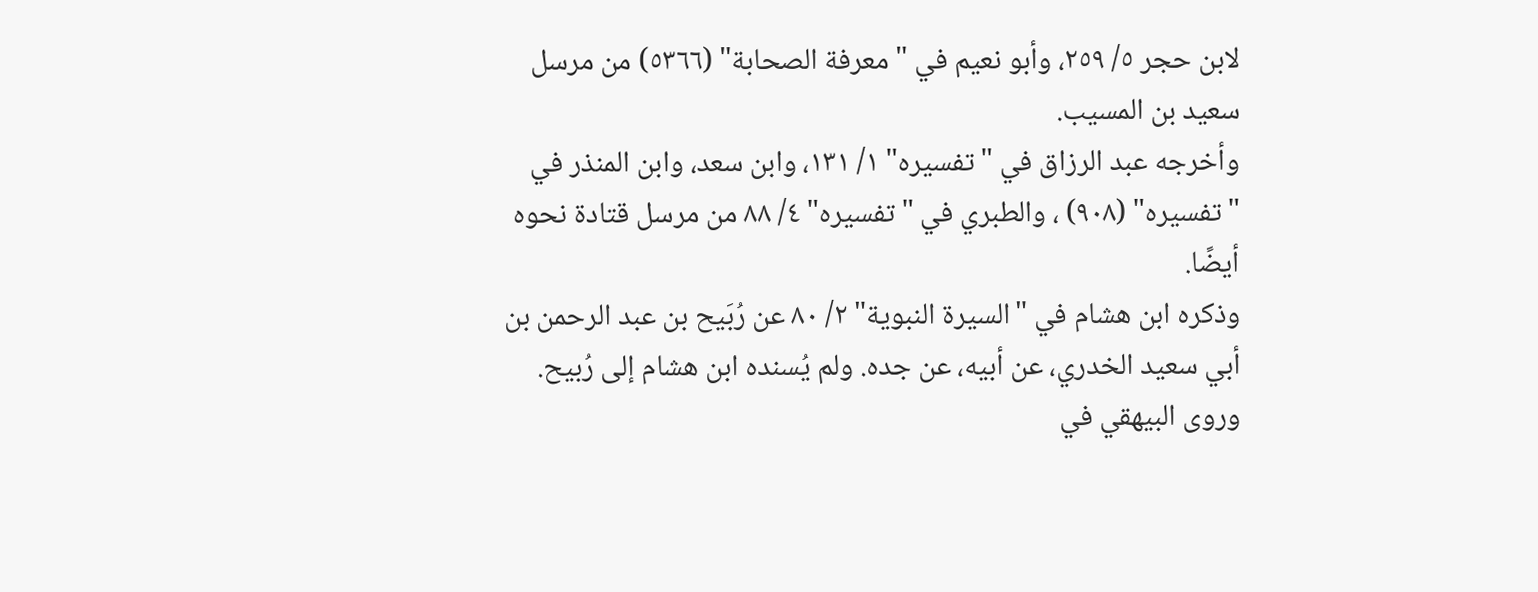لابن حجر ٥/ ٢٥٩، وأبو نعيم في "معرفة الصحابة" (٥٣٦٦) من مرسل سعيد بن المسيب.
وأخرجه عبد الرزاق في "تفسيره" ١/ ١٣١، وابن سعد، وابن المنذر في "تفسيره" (٩٠٨) ، والطبري في "تفسيره" ٤/ ٨٨ من مرسل قتادة نحوه أيضًا.
وذكره ابن هشام في "السيرة النبوية" ٢/ ٨٠ عن رُبَيح بن عبد الرحمن بن أبي سعيد الخدري، عن أبيه، عن جده. ولم يُسنده ابن هشام إلى رُبيح.
وروى البيهقي في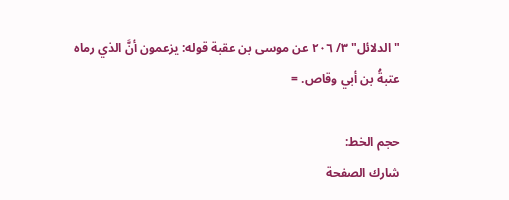"الدلائل" ٣/ ٢٠٦ عن موسى بن عقبة قوله: يزعمون أنَّ الذي رماه عتبةُ بن أبي وقاص. =

حجم الخط:
شارك الصفحة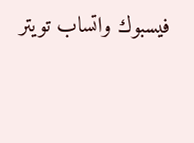فيسبوك واتساب تويتر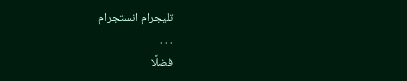تليجرام انستجرام
. . .
فضلًا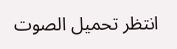انتظر تحميل الصوت